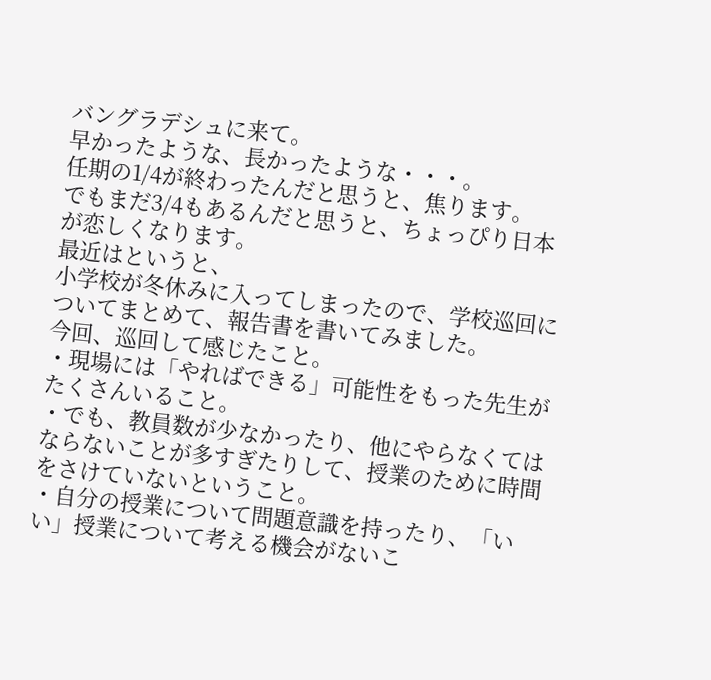バングラデシュに来て。
早かったような、長かったような・・・。
任期の1/4が終わったんだと思うと、焦ります。
でもまだ3/4もあるんだと思うと、ちょっぴり日本が恋しくなります。
最近はというと、
小学校が冬休みに入ってしまったので、学校巡回についてまとめて、報告書を書いてみました。
今回、巡回して感じたこと。
・現場には「やればできる」可能性をもった先生がたくさんいること。
・でも、教員数が少なかったり、他にやらなくてはならないことが多すぎたりして、授業のために時間をさけていないということ。
・自分の授業について問題意識を持ったり、「いい」授業について考える機会がないこ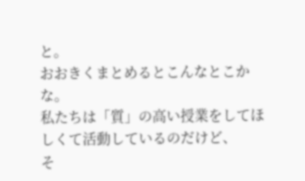と。
おおきくまとめるとこんなとこかな。
私たちは「質」の高い授業をしてほしくて活動しているのだけど、
そ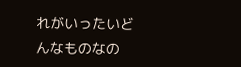れがいったいどんなものなの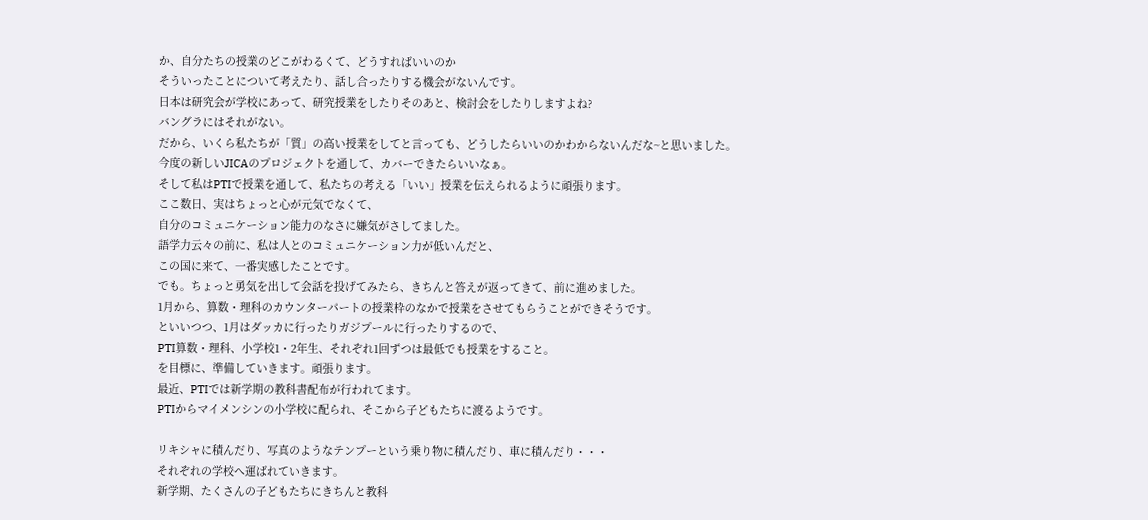か、自分たちの授業のどこがわるくて、どうすればいいのか
そういったことについて考えたり、話し合ったりする機会がないんです。
日本は研究会が学校にあって、研究授業をしたりそのあと、検討会をしたりしますよね?
バングラにはそれがない。
だから、いくら私たちが「質」の高い授業をしてと言っても、どうしたらいいのかわからないんだな~と思いました。
今度の新しいJICAのプロジェクトを通して、カバーできたらいいなぁ。
そして私はPTIで授業を通して、私たちの考える「いい」授業を伝えられるように頑張ります。
ここ数日、実はちょっと心が元気でなくて、
自分のコミュニケーション能力のなさに嫌気がさしてました。
語学力云々の前に、私は人とのコミュニケーション力が低いんだと、
この国に来て、一番実感したことです。
でも。ちょっと勇気を出して会話を投げてみたら、きちんと答えが返ってきて、前に進めました。
1月から、算数・理科のカウンターパートの授業枠のなかで授業をさせてもらうことができそうです。
といいつつ、1月はダッカに行ったりガジプールに行ったりするので、
PTI算数・理科、小学校1・2年生、それぞれ1回ずつは最低でも授業をすること。
を目標に、準備していきます。頑張ります。
最近、PTIでは新学期の教科書配布が行われてます。
PTIからマイメンシンの小学校に配られ、そこから子どもたちに渡るようです。

リキシャに積んだり、写真のようなテンプーという乗り物に積んだり、車に積んだり・・・
それぞれの学校へ運ばれていきます。
新学期、たくさんの子どもたちにきちんと教科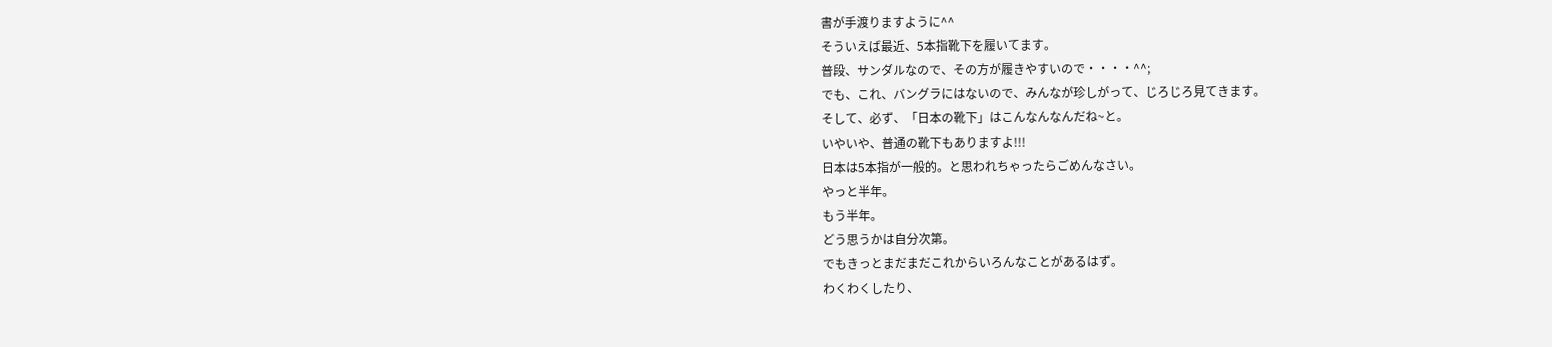書が手渡りますように^^
そういえば最近、5本指靴下を履いてます。
普段、サンダルなので、その方が履きやすいので・・・・^^;
でも、これ、バングラにはないので、みんなが珍しがって、じろじろ見てきます。
そして、必ず、「日本の靴下」はこんなんなんだね~と。
いやいや、普通の靴下もありますよ!!!
日本は5本指が一般的。と思われちゃったらごめんなさい。
やっと半年。
もう半年。
どう思うかは自分次第。
でもきっとまだまだこれからいろんなことがあるはず。
わくわくしたり、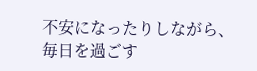不安になったりしながら、毎日を過ごす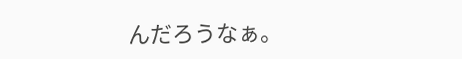んだろうなぁ。